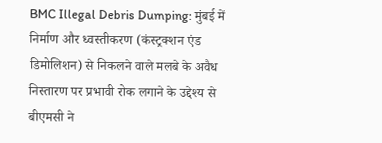BMC Illegal Debris Dumping: मुंबई में निर्माण और ध्वस्तीकरण (कंस्ट्रक्शन एंड डिमोलिशन) से निकलने वाले मलबे के अवैध निस्तारण पर प्रभावी रोक लगाने के उद्देश्य से बीएमसी ने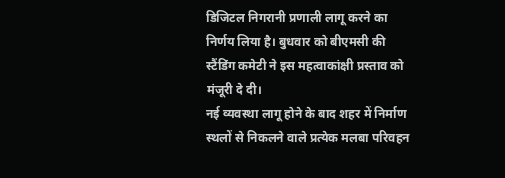डिजिटल निगरानी प्रणाली लागू करने का निर्णय लिया है। बुधवार को बीएमसी की स्टैंडिंग कमेटी ने इस महत्वाकांक्षी प्रस्ताव को मंजूरी दे दी।
नई व्यवस्था लागू होने के बाद शहर में निर्माण स्थलों से निकलने वाले प्रत्येक मलबा परिवहन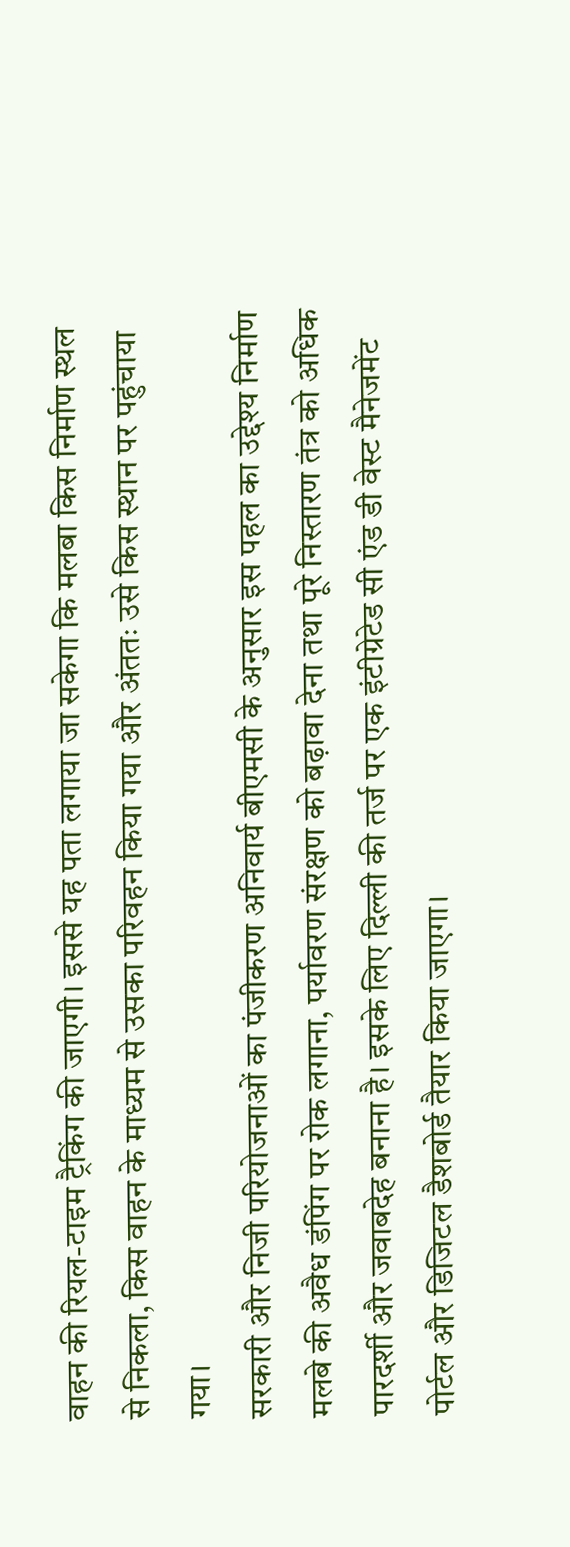वाहन की रियल-टाइम ट्रैकिंग की जाएगी। इससे यह पता लगाया जा सकेगा कि मलबा किस निर्माण स्थल से निकला, किस वाहन के माध्यम से उसका परिवहन किया गया और अंततः उसे किस स्थान पर पहुंचाया गया।
सरकारी और निजी परियोजनाओं का पंजीकरण अनिवार्य बीएमसी के अनुसार इस पहल का उद्देश्य निर्माण मलबे की अवैध डंपिंग पर रोक लगाना, पर्यावरण संरक्षण को बढ़ावा देना तथा पूरे निस्तारण तंत्र को अधिक पारदर्शी और जवाबदेह बनाना है। इसके लिए दिल्ली की तर्ज पर एक इंटीग्रेटेड सी एंड डी वेस्ट मैनेजमेंट पोर्टल और डिजिटल डैशबोर्ड तैयार किया जाएगा।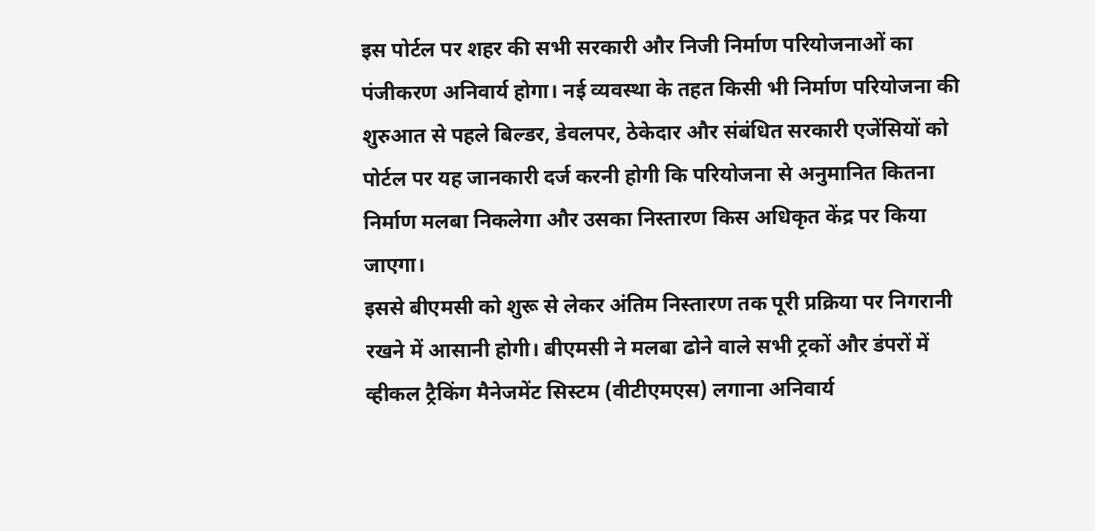इस पोर्टल पर शहर की सभी सरकारी और निजी निर्माण परियोजनाओं का पंजीकरण अनिवार्य होगा। नई व्यवस्था के तहत किसी भी निर्माण परियोजना की शुरुआत से पहले बिल्डर, डेवलपर, ठेकेदार और संबंधित सरकारी एजेंसियों को पोर्टल पर यह जानकारी दर्ज करनी होगी कि परियोजना से अनुमानित कितना निर्माण मलबा निकलेगा और उसका निस्तारण किस अधिकृत केंद्र पर किया जाएगा।
इससे बीएमसी को शुरू से लेकर अंतिम निस्तारण तक पूरी प्रक्रिया पर निगरानी रखने में आसानी होगी। बीएमसी ने मलबा ढोने वाले सभी ट्रकों और डंपरों में व्हीकल ट्रैकिंग मैनेजमेंट सिस्टम (वीटीएमएस) लगाना अनिवार्य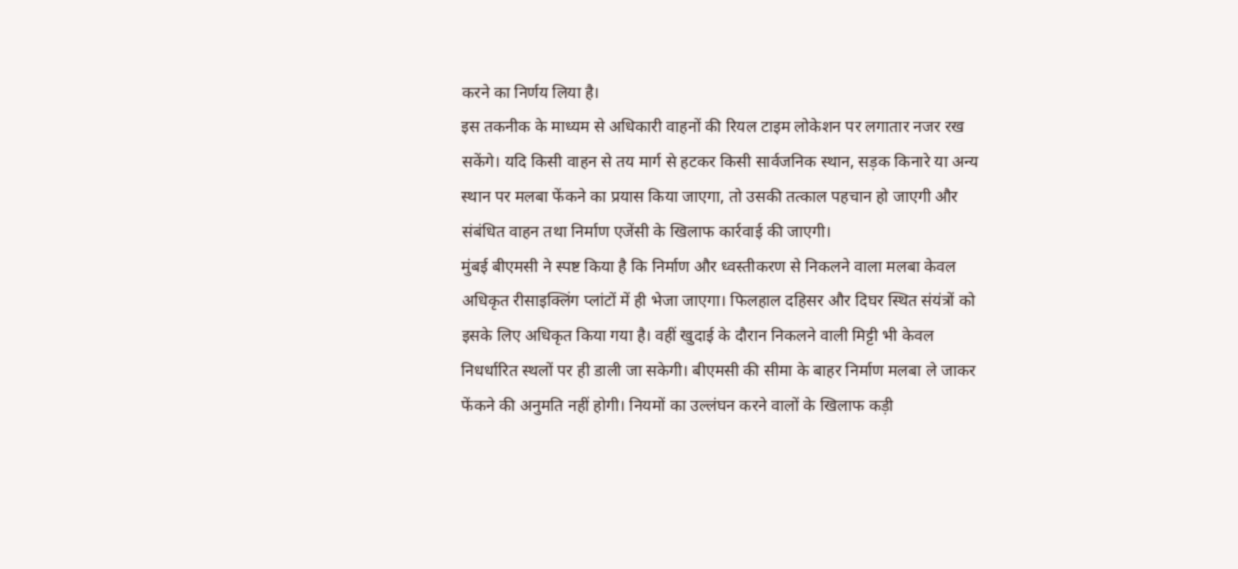करने का निर्णय लिया है।
इस तकनीक के माध्यम से अधिकारी वाहनों की रियल टाइम लोकेशन पर लगातार नजर रख सकेंगे। यदि किसी वाहन से तय मार्ग से हटकर किसी सार्वजनिक स्थान, सड़क किनारे या अन्य स्थान पर मलबा फेंकने का प्रयास किया जाएगा, तो उसकी तत्काल पहचान हो जाएगी और संबंधित वाहन तथा निर्माण एजेंसी के खिलाफ कार्रवाई की जाएगी।
मुंबई बीएमसी ने स्पष्ट किया है कि निर्माण और ध्वस्तीकरण से निकलने वाला मलबा केवल अधिकृत रीसाइक्लिंग प्लांटों में ही भेजा जाएगा। फिलहाल दहिसर और दिघर स्थित संयंत्रों को इसके लिए अधिकृत किया गया है। वहीं खुदाई के दौरान निकलने वाली मिट्टी भी केवल निधर्धारित स्थलों पर ही डाली जा सकेगी। बीएमसी की सीमा के बाहर निर्माण मलबा ले जाकर फेंकने की अनुमति नहीं होगी। नियमों का उल्लंघन करने वालों के खिलाफ कड़ी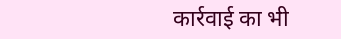कार्रवाई का भी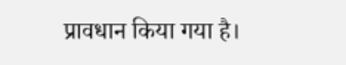प्रावधान किया गया है।